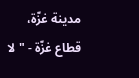مدينة غزّة، قطاع غزّة - "لا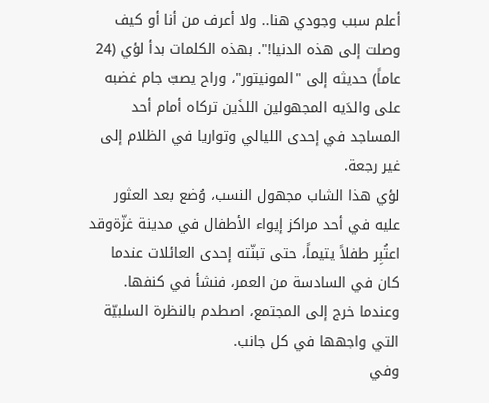أعلم سبب وجودي هنا.. ولا أعرف من أنا أو كيف وصلت إلى هذه الدنيا!". بهذه الكلمات بدأ لؤي (24 عاماً) حديثه إلى "المونيتور"، وراح يصبّ جام غضبه على والدَيه المجهولين اللذَين تركاه أمام أحد المساجد في إحدى الليالي وتواريا في الظلام إلى غير رجعة.
لؤي هذا الشاب مجهول النسب، وُضع بعد العثور عليه في أحد مراكز إيواء الأطفال في مدينة غزّةوقد اعتُبِر طفلاً يتيماً، حتى تبنّته إحدى العائلات عندما كان في السادسة من العمر، فنشأ في كنفها. وعندما خرج إلى المجتمع، اصطدم بالنظرة السلبيّة التي واجهها في كل جانب.
وفي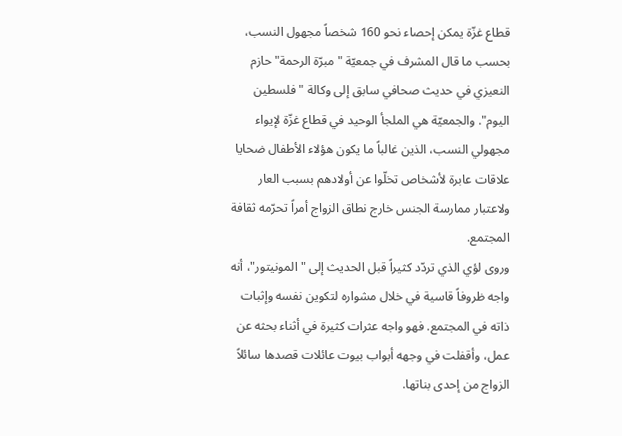قطاع غزّة يمكن إحصاء نحو 160 شخصاً مجهول النسب، بحسب ما قال المشرف في جمعيّة "مبرّة الرحمة" حازم النعيزي في حديث صحافي سابق إلى وكالة "فلسطين اليوم". والجمعيّة هي الملجأ الوحيد في قطاع غزّة لإيواء مجهولي النسب، الذين غالباً ما يكون هؤلاء الأطفال ضحايا علاقات عابرة لأشخاص تخلّوا عن أولادهم بسبب العار ولاعتبار ممارسة الجنس خارج نطاق الزواج أمراً تحرّمه ثقافة المجتمع.
وروى لؤي الذي تردّد كثيراً قبل الحديث إلى "المونيتور"، أنه واجه ظروفاً قاسية في خلال مشواره لتكوين نفسه وإثبات ذاته في المجتمع. فهو واجه عثرات كثيرة في أثناء بحثه عن عمل، وأقفلت في وجهه أبواب بيوت عائلات قصدها سائلاً الزواج من إحدى بناتها.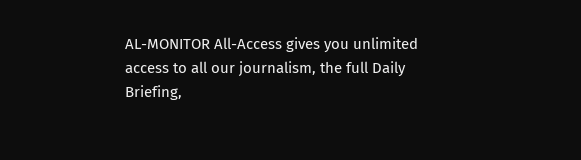AL-MONITOR All-Access gives you unlimited access to all our journalism, the full Daily Briefing,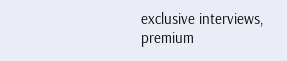exclusive interviews, premium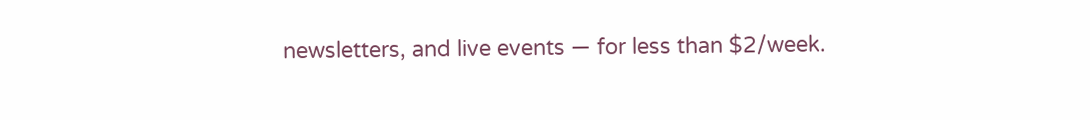newsletters, and live events — for less than $2/week.